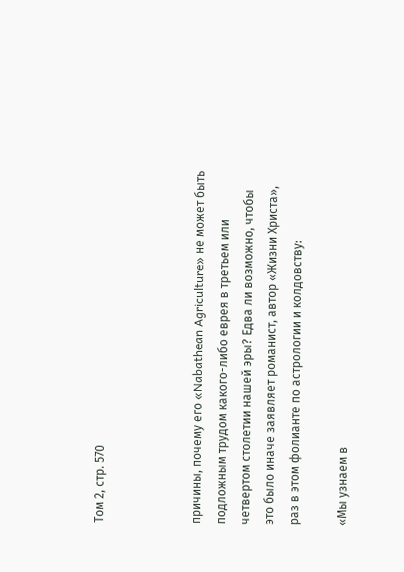Тoм 2, cтр. 570



причины, почему его «Nabathean Agriculture» не может быть подложным трудом какого-либо еврея в третьем или четвертом столетии нашей эры? Едва ли возможно, чтобы это было иначе заявляет романист, автор «Жизни Христа», раз в этом фолианте по астрологии и колдовству:

«Мы узнаем в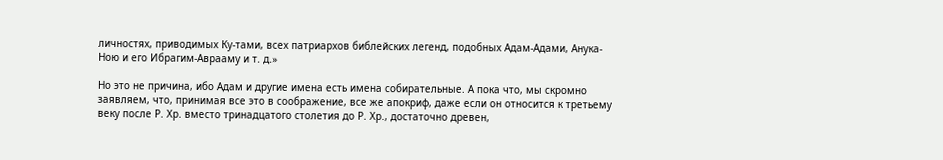личностях, приводимых Ку-тами, всех патриархов библейских легенд, подобных Адам-Адами, Анука-Ною и его Ибрагим-Аврааму и т. д.»

Но это не причина, ибо Адам и другие имена есть имена собирательные. А пока что, мы скромно заявляем, что, принимая все это в соображение, все же апокриф, даже если он относится к третьему веку после Р. Хр. вместо тринадцатого столетия до Р. Хр., достаточно древен,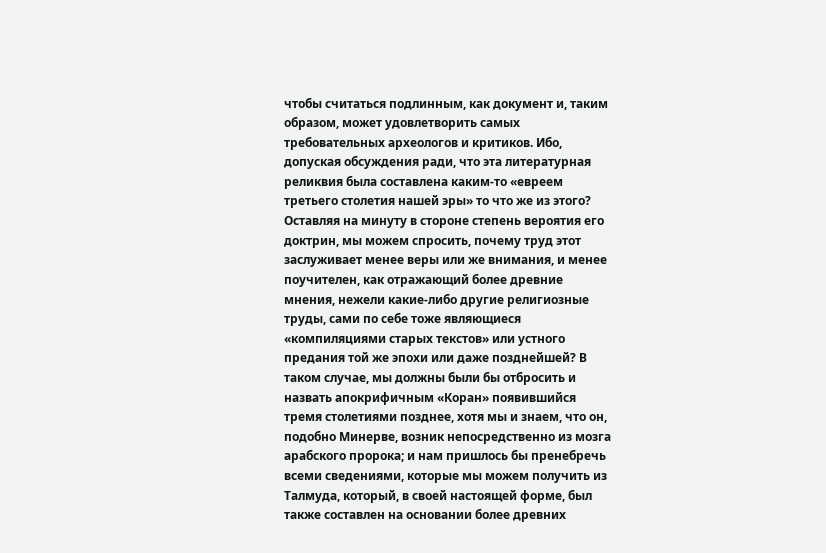чтобы считаться подлинным, как документ и, таким образом, может удовлетворить самых требовательных археологов и критиков. Ибо, допуская обсуждения ради, что эта литературная реликвия была составлена каким-то «евреем третьего столетия нашей эры» то что же из этого? Оставляя на минуту в стороне степень вероятия его доктрин, мы можем спросить, почему труд этот заслуживает менее веры или же внимания, и менее поучителен, как отражающий более древние мнения, нежели какие-либо другие религиозные труды, сами по себе тоже являющиеся «компиляциями старых текстов» или устного предания той же эпохи или даже позднейшей? В таком случае, мы должны были бы отбросить и назвать апокрифичным «Коран» появившийся тремя столетиями позднее, хотя мы и знаем, что он, подобно Минерве, возник непосредственно из мозга арабского пророка; и нам пришлось бы пренебречь всеми сведениями, которые мы можем получить из Талмуда, который, в своей настоящей форме, был также составлен на основании более древних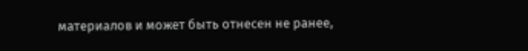материалов и может быть отнесен не ранее,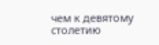чем к девятому столетию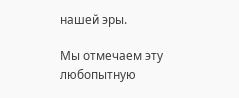нашей эры.

Мы отмечаем эту любопытную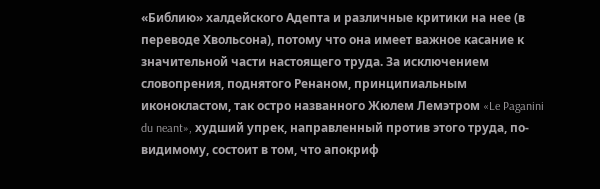«Библию» халдейского Адепта и различные критики на нее (в переводе Хвольсона), потому что она имеет важное касание к значительной части настоящего труда. За исключением словопрения, поднятого Ренаном, принципиальным иконокластом, так остро названного Жюлем Лемэтром «Le Paganini du neant», худший упрек, направленный против этого труда, по-видимому, состоит в том, что апокриф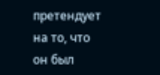претендует на то, что он был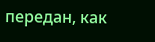передан, как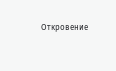Откровение